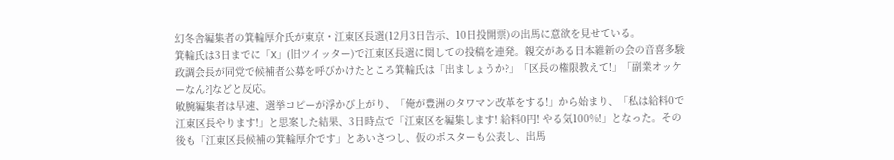幻冬舎編集者の箕輪厚介氏が東京・江東区長選(12月3日告示、10日投開票)の出馬に意欲を見せている。
箕輪氏は3日までに「X」(旧ツイッター)で江東区長選に関しての投稿を連発。親交がある日本維新の会の音喜多駿政調会長が同党で候補者公募を呼びかけたところ箕輪氏は「出ましょうか?」「区長の権限教えて!」「副業オッケーなん?]などと反応。
敏腕編集者は早速、選挙コピーが浮かび上がり、「俺が豊洲のタワマン改革をする!」から始まり、「私は給料0で江東区長やります!」と思案した結果、3日時点で「江東区を編集します! 給料0円! やる気100%!」となった。その後も「江東区長候補の箕輪厚介です」とあいさつし、仮のポスターも公表し、出馬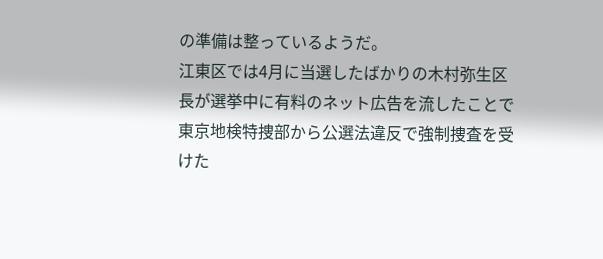の準備は整っているようだ。
江東区では4月に当選したばかりの木村弥生区長が選挙中に有料のネット広告を流したことで東京地検特捜部から公選法違反で強制捜査を受けた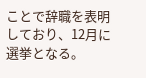ことで辞職を表明しており、12月に選挙となる。